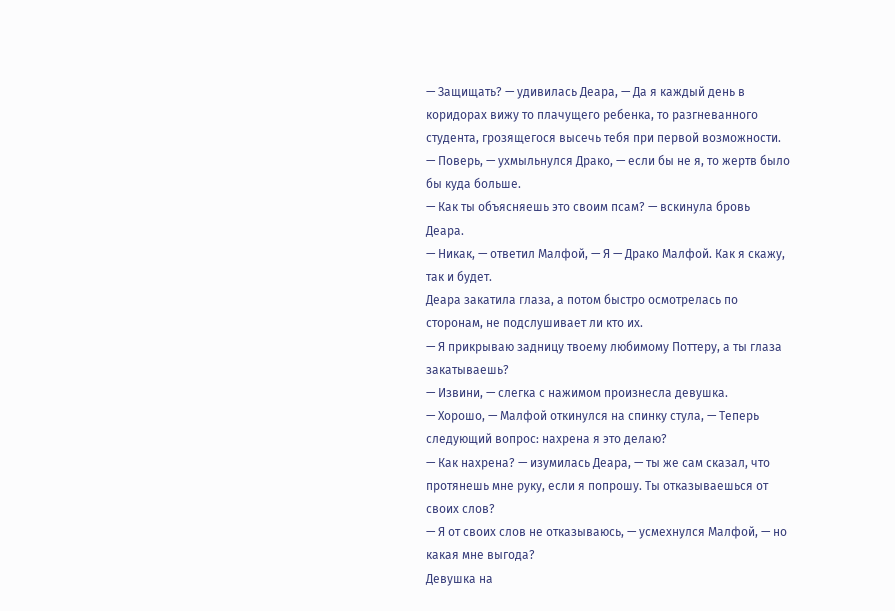— Защищать? — удивилась Деара, — Да я каждый день в коридорах вижу то плачущего ребенка, то разгневанного студента, грозящегося высечь тебя при первой возможности.
— Поверь, — ухмыльнулся Драко, — если бы не я, то жертв было бы куда больше.
— Как ты объясняешь это своим псам? — вскинула бровь Деара.
— Никак, — ответил Малфой, — Я — Драко Малфой. Как я скажу, так и будет.
Деара закатила глаза, а потом быстро осмотрелась по сторонам, не подслушивает ли кто их.
— Я прикрываю задницу твоему любимому Поттеру, а ты глаза закатываешь?
— Извини, — слегка с нажимом произнесла девушка.
— Хорошо, — Малфой откинулся на спинку стула, — Теперь следующий вопрос: нахрена я это делаю?
— Как нахрена? — изумилась Деара, — ты же сам сказал, что протянешь мне руку, если я попрошу. Ты отказываешься от своих слов?
— Я от своих слов не отказываюсь, — усмехнулся Малфой, — но какая мне выгода?
Девушка на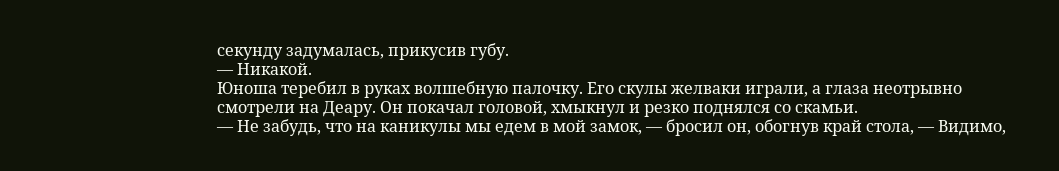секунду задумалась, прикусив губу.
— Никакой.
Юноша теребил в руках волшебную палочку. Его скулы желваки играли, а глаза неотрывно смотрели на Деару. Он покачал головой, хмыкнул и резко поднялся со скамьи.
— Не забудь, что на каникулы мы едем в мой замок, — бросил он, обогнув край стола, — Видимо,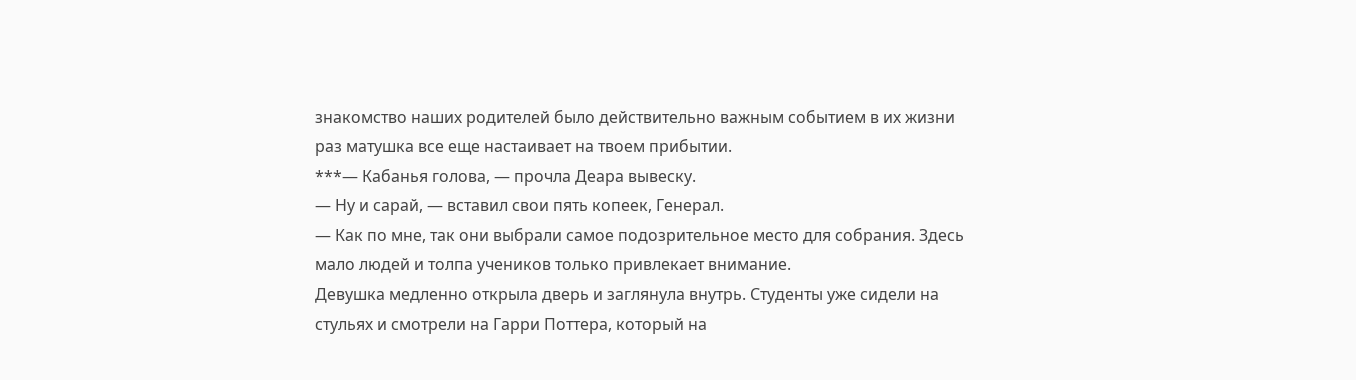знакомство наших родителей было действительно важным событием в их жизни раз матушка все еще настаивает на твоем прибытии.
***— Кабанья голова, — прочла Деара вывеску.
— Ну и сарай, — вставил свои пять копеек, Генерал.
— Как по мне, так они выбрали самое подозрительное место для собрания. Здесь мало людей и толпа учеников только привлекает внимание.
Девушка медленно открыла дверь и заглянула внутрь. Студенты уже сидели на стульях и смотрели на Гарри Поттера, который на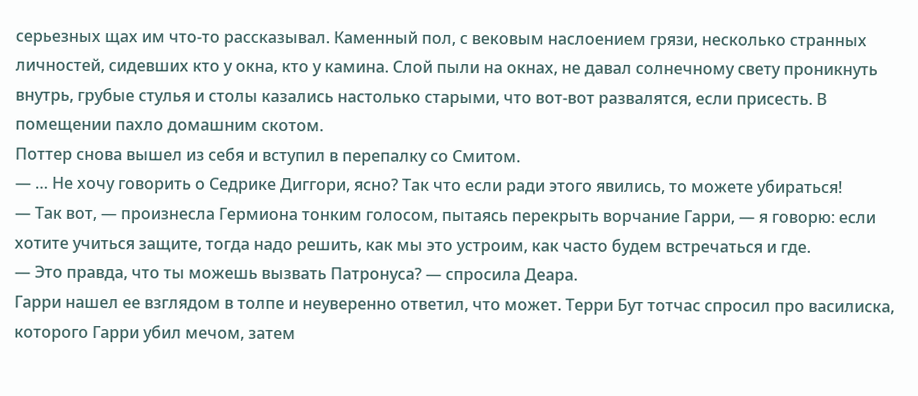серьезных щах им что-то рассказывал. Каменный пол, с вековым наслоением грязи, несколько странных личностей, сидевших кто у окна, кто у камина. Слой пыли на окнах, не давал солнечному свету проникнуть внутрь, грубые стулья и столы казались настолько старыми, что вот-вот развалятся, если присесть. В помещении пахло домашним скотом.
Поттер снова вышел из себя и вступил в перепалку со Смитом.
— … Не хочу говорить о Седрике Диггори, ясно? Так что если ради этого явились, то можете убираться!
— Так вот, — произнесла Гермиона тонким голосом, пытаясь перекрыть ворчание Гарри, — я говорю: если хотите учиться защите, тогда надо решить, как мы это устроим, как часто будем встречаться и где.
— Это правда, что ты можешь вызвать Патронуса? — спросила Деара.
Гарри нашел ее взглядом в толпе и неуверенно ответил, что может. Терри Бут тотчас спросил про василиска, которого Гарри убил мечом, затем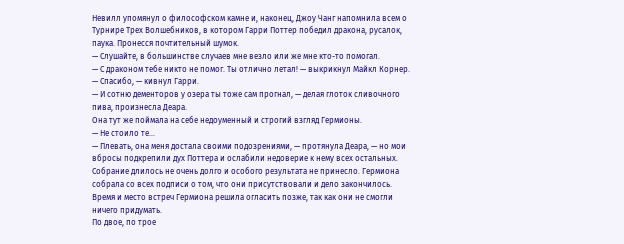Невилл упомянул о философском камне и, наконец, Джоу Чанг напомнила всем о Турнире Трех Волшебников, в котором Гарри Поттер победил дракона, русалок, паука. Пронесся почтительный шумок.
— Слушайте, в большинстве случаев мне везло или же мне кто-то помогал.
— С драконом тебе никто не помог. Ты отлично летал! — выкрикнул Майкл Корнер.
— Спасибо, — кивнул Гарри.
— И сотню дементоров у озера ты тоже сам прогнал, — делая глоток сливочного пива, произнесла Деара.
Она тут же поймала на себе недоуменный и строгий взгляд Гермионы.
— Не стоило те…
— Плевать, она меня достала своими подозрениями, — протянула Деара, — но мои вбросы подкрепили дух Поттера и ослабили недоверие к нему всех остальных.
Собрание длилось не очень долго и особого результата не принесло. Гермиона собрала со всех подписи о том, что они присутствовали и дело закончилось. Время и место встреч Гермиона решила огласить позже, так как они не смогли ничего придумать.
По двое, по трое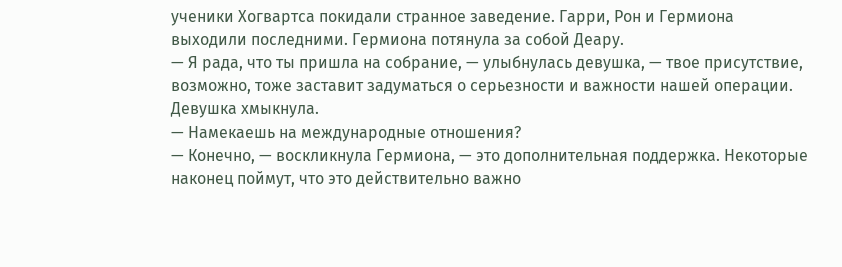ученики Хогвартса покидали странное заведение. Гарри, Рон и Гермиона выходили последними. Гермиона потянула за собой Деару.
— Я рада, что ты пришла на собрание, — улыбнулась девушка, — твое присутствие, возможно, тоже заставит задуматься о серьезности и важности нашей операции.
Девушка хмыкнула.
— Намекаешь на международные отношения?
— Конечно, — воскликнула Гермиона, — это дополнительная поддержка. Некоторые наконец поймут, что это действительно важно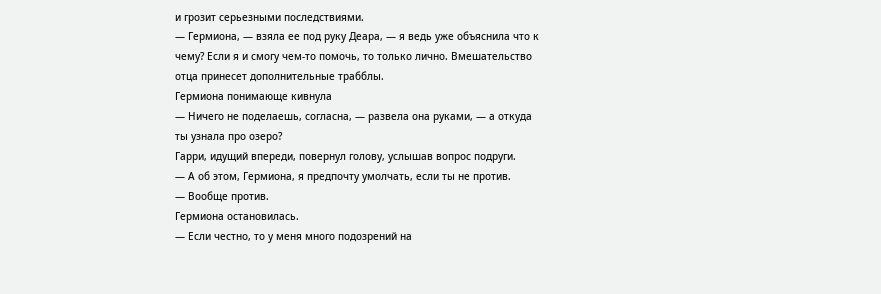и грозит серьезными последствиями.
— Гермиона, — взяла ее под руку Деара, — я ведь уже объяснила что к чему? Если я и смогу чем-то помочь, то только лично. Вмешательство отца принесет дополнительные трабблы.
Гермиона понимающе кивнула
— Ничего не поделаешь, согласна, — развела она руками, — а откуда ты узнала про озеро?
Гарри, идущий впереди, повернул голову, услышав вопрос подруги.
— А об этом, Гермиона, я предпочту умолчать, если ты не против.
— Вообще против.
Гермиона остановилась.
— Если честно, то у меня много подозрений на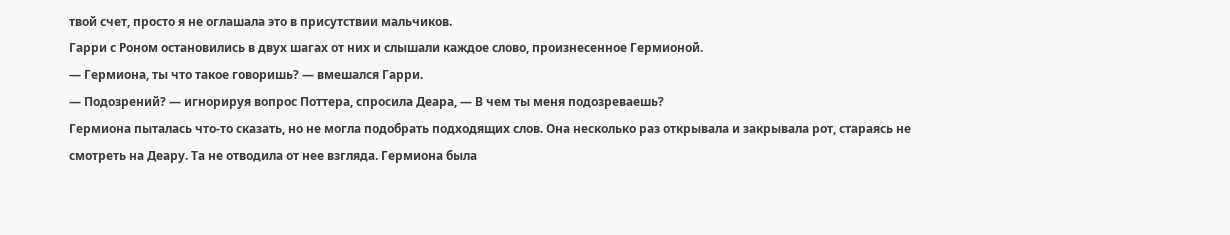твой счет, просто я не оглашала это в присутствии мальчиков.
Гарри с Роном остановились в двух шагах от них и слышали каждое слово, произнесенное Гермионой.
— Гермиона, ты что такое говоришь? — вмешался Гарри.
— Подозрений? — игнорируя вопрос Поттера, спросила Деара, — В чем ты меня подозреваешь?
Гермиона пыталась что-то сказать, но не могла подобрать подходящих слов. Она несколько раз открывала и закрывала рот, стараясь не смотреть на Деару. Та не отводила от нее взгляда. Гермиона была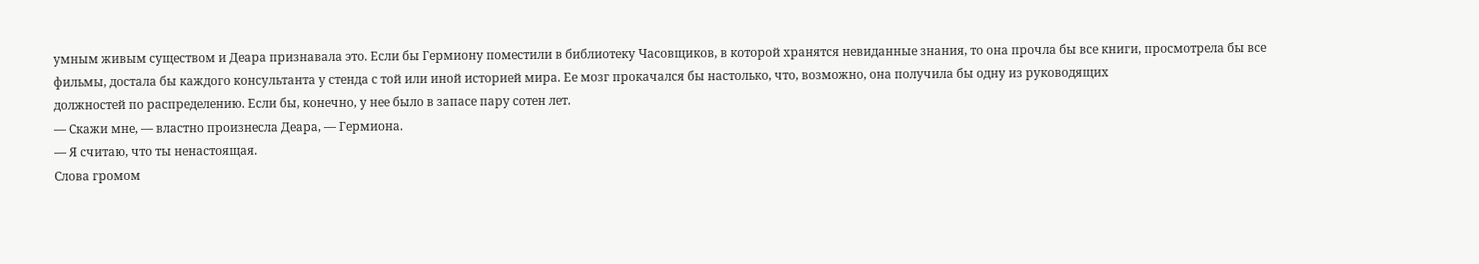умным живым существом и Деара признавала это. Если бы Гермиону поместили в библиотеку Часовщиков, в которой хранятся невиданные знания, то она прочла бы все книги, просмотрела бы все фильмы, достала бы каждого консультанта у стенда с той или иной историей мира. Ее мозг прокачался бы настолько, что, возможно, она получила бы одну из руководящих
должностей по распределению. Если бы, конечно, у нее было в запасе пару сотен лет.
— Скажи мне, — властно произнесла Деара, — Гермиона.
— Я считаю, что ты ненастоящая.
Слова громом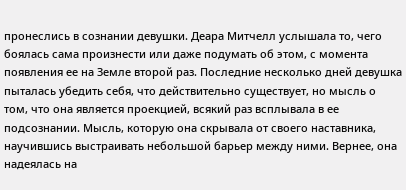пронеслись в сознании девушки. Деара Митчелл услышала то, чего боялась сама произнести или даже подумать об этом, с момента появления ее на Земле второй раз. Последние несколько дней девушка пыталась убедить себя, что действительно существует, но мысль о том, что она является проекцией, всякий раз всплывала в ее подсознании. Мысль, которую она скрывала от своего наставника, научившись выстраивать небольшой барьер между ними. Вернее, она надеялась на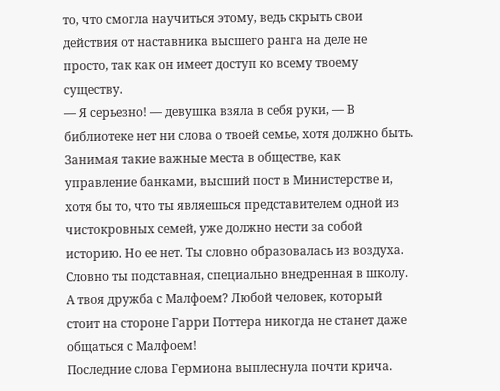то, что смогла научиться этому, ведь скрыть свои действия от наставника высшего ранга на деле не просто, так как он имеет доступ ко всему твоему существу.
— Я серьезно! — девушка взяла в себя руки, — В библиотеке нет ни слова о твоей семье, хотя должно быть. Занимая такие важные места в обществе, как управление банками, высший пост в Министерстве и, хотя бы то, что ты являешься представителем одной из чистокровных семей, уже должно нести за собой историю. Но ее нет. Ты словно образовалась из воздуха. Словно ты подставная, специально внедренная в школу. А твоя дружба с Малфоем? Любой человек, который стоит на стороне Гарри Поттера никогда не станет даже общаться с Малфоем!
Последние слова Гермиона выплеснула почти крича.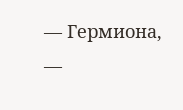— Гермиона, —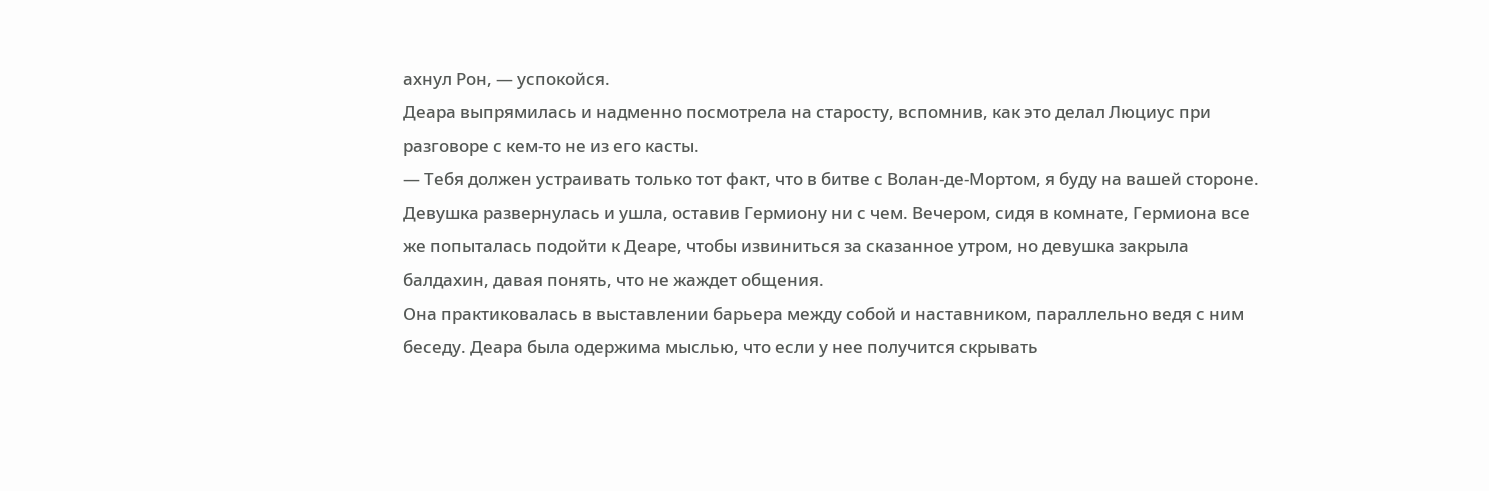ахнул Рон, — успокойся.
Деара выпрямилась и надменно посмотрела на старосту, вспомнив, как это делал Люциус при разговоре с кем-то не из его касты.
— Тебя должен устраивать только тот факт, что в битве с Волан-де-Мортом, я буду на вашей стороне.
Девушка развернулась и ушла, оставив Гермиону ни с чем. Вечером, сидя в комнате, Гермиона все же попыталась подойти к Деаре, чтобы извиниться за сказанное утром, но девушка закрыла балдахин, давая понять, что не жаждет общения.
Она практиковалась в выставлении барьера между собой и наставником, параллельно ведя с ним беседу. Деара была одержима мыслью, что если у нее получится скрывать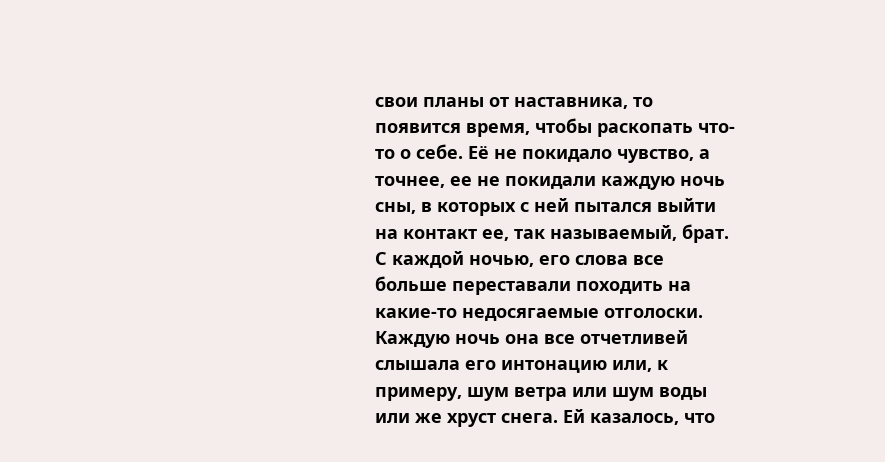свои планы от наставника, то появится время, чтобы раскопать что-то о себе. Её не покидало чувство, а точнее, ее не покидали каждую ночь сны, в которых с ней пытался выйти на контакт ее, так называемый, брат.
С каждой ночью, его слова все больше переставали походить на какие-то недосягаемые отголоски. Каждую ночь она все отчетливей слышала его интонацию или, к примеру, шум ветра или шум воды или же хруст снега. Ей казалось, что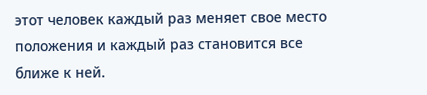этот человек каждый раз меняет свое место положения и каждый раз становится все ближе к ней.